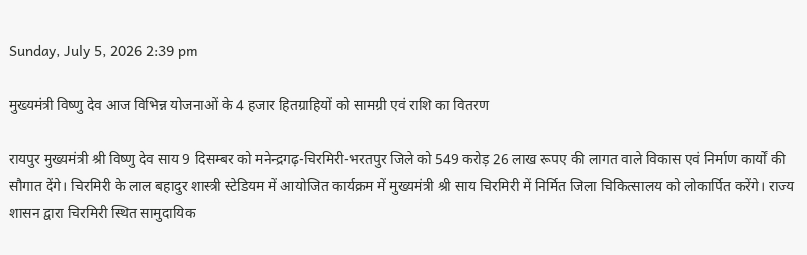Sunday, July 5, 2026 2:39 pm

मुख्यमंत्री विष्णु देव आज विभिन्न योजनाओं के 4 हजार हितग्राहियों को सामग्री एवं राशि का वितरण

रायपुर मुख्यमंत्री श्री विष्णु देव साय 9 दिसम्बर को मनेन्द्रगढ़-चिरमिरी-भरतपुर जिले को 549 करोड़ 26 लाख रूपए की लागत वाले विकास एवं निर्माण कार्यों की सौगात देंगे। चिरमिरी के लाल बहादुर शास्त्री स्टेडियम में आयोजित कार्यक्रम में मुख्यमंत्री श्री साय चिरमिरी में निर्मित जिला चिकित्सालय को लोकार्पित करेंगे। राज्य शासन द्वारा चिरमिरी स्थित सामुदायिक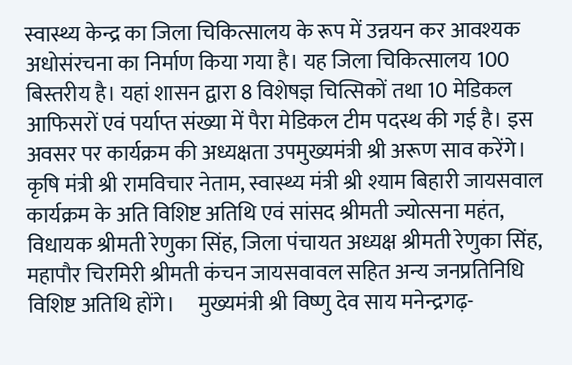स्वास्थ्य केन्द्र का जिला चिकित्सालय के रूप में उन्नयन कर आवश्यक अधोसंरचना का निर्माण किया गया है। यह जिला चिकित्सालय 100 बिस्तरीय है। यहां शासन द्वारा 8 विशेषज्ञ चित्सिकों तथा 10 मेडिकल आफिसरों एवं पर्याप्त संख्या में पैरा मेडिकल टीम पदस्थ की गई है। इस अवसर पर कार्यक्रम की अध्यक्षता उपमुख्यमंत्री श्री अरूण साव करेंगे। कृषि मंत्री श्री रामविचार नेताम, स्वास्थ्य मंत्री श्री श्याम बिहारी जायसवाल कार्यक्रम के अति विशिष्ट अतिथि एवं सांसद श्रीमती ज्योत्सना महंत, विधायक श्रीमती रेणुका सिंह, जिला पंचायत अध्यक्ष श्रीमती रेणुका सिंह, महापौर चिरमिरी श्रीमती कंचन जायसवावल सहित अन्य जनप्रतिनिधि विशिष्ट अतिथि होंगे।     मुख्यमंत्री श्री विष्णु देव साय मनेन्द्रगढ़-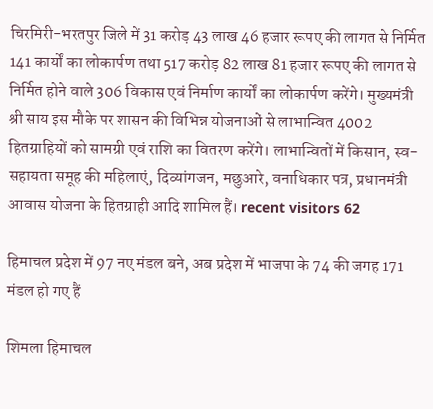चिरमिरी-भरतपुर जिले में 31 करोड़ 43 लाख 46 हजार रूपए की लागत से निर्मित 141 कार्यों का लोकार्पण तथा 517 करोड़ 82 लाख 81 हजार रूपए की लागत से निर्मित होने वाले 306 विकास एवं निर्माण कार्यों का लोकार्पण करेंगे। मुख्यमंत्री श्री साय इस मौके पर शासन की विभिन्न योजनाओं से लाभान्वित 4002 हितग्राहियों को सामग्री एवं राशि का वितरण करेंगे। लाभान्वितों में किसान, स्व-सहायता समूह की महिलाएं, दिव्यांगजन, मछुआरे, वनाधिकार पत्र, प्रधानमंत्री आवास योजना के हितग्राही आदि शामिल हैं। recent visitors 62

हिमाचल प्रदेश में 97 नए मंडल बने, अब प्रदेश में भाजपा के 74 की जगह 171 मंडल हो गए हैं

शिमला हिमाचल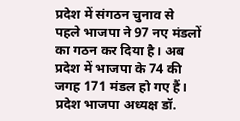प्रदेश में संगठन चुनाव से पहले भाजपा ने 97 नए मंडलों का गठन कर दिया है। अब प्रदेश में भाजपा के 74 की जगह 171 मंडल हो गए हैं। प्रदेश भाजपा अध्यक्ष डॉ.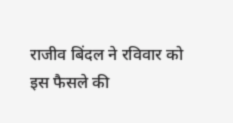राजीव बिंदल ने रविवार को इस फैसले की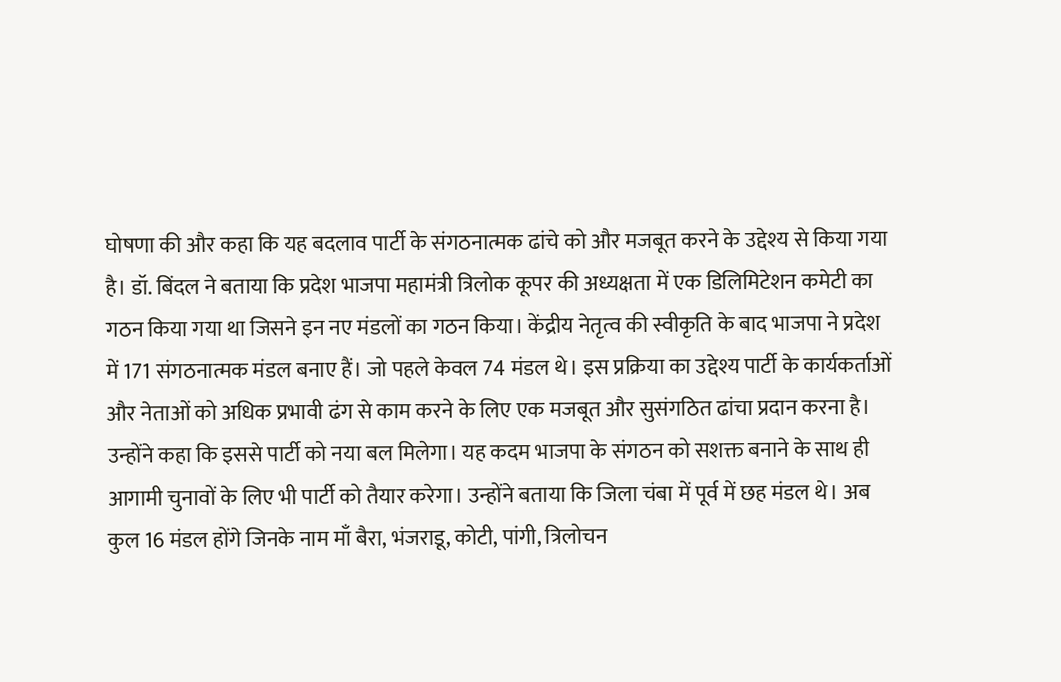घोषणा की और कहा कि यह बदलाव पार्टी के संगठनात्मक ढांचे को और मजबूत करने के उद्देश्य से किया गया है। डॉ. बिंदल ने बताया कि प्रदेश भाजपा महामंत्री त्रिलोक कूपर की अध्यक्षता में एक डिलिमिटेशन कमेटी का गठन किया गया था जिसने इन नए मंडलों का गठन किया। केंद्रीय नेतृत्व की स्वीकृति के बाद भाजपा ने प्रदेश में 171 संगठनात्मक मंडल बनाए हैं। जो पहले केवल 74 मंडल थे। इस प्रक्रिया का उद्देश्य पार्टी के कार्यकर्ताओं और नेताओं को अधिक प्रभावी ढंग से काम करने के लिए एक मजबूत और सुसंगठित ढांचा प्रदान करना है। उन्होंने कहा कि इससे पार्टी को नया बल मिलेगा। यह कदम भाजपा के संगठन को सशक्त बनाने के साथ ही आगामी चुनावों के लिए भी पार्टी को तैयार करेगा। उन्होंने बताया कि जिला चंबा में पूर्व में छह मंडल थे। अब कुल 16 मंडल होंगे जिनके नाम माँ बैरा, भंजराडू, कोटी, पांगी, त्रिलोचन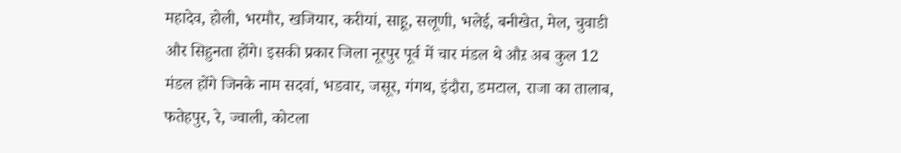महादेव, होली, भरमौर, खजियार, करीयां, साहू, सलूणी, भलेई, बनीखेत, मेल, चुवाडी और सिहुनता होंगे। इसकी प्रकार जिला नूरपुर पूर्व में चार मंडल थे औऱ अब कुल 12 मंडल होंगे जिनके नाम सदवां, भडवार, जसूर, गंगथ, इंदौरा, डमटाल, राजा का तालाब, फतेहपुर, रे, ज्वाली, कोटला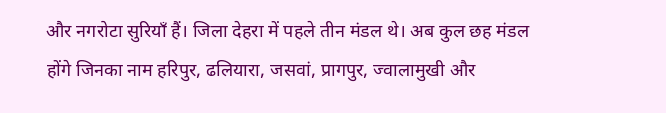और नगरोटा सुरियाँ हैं। जिला देहरा में पहले तीन मंडल थे। अब कुल छह मंडल होंगे जिनका नाम हरिपुर, ढलियारा, जसवां, प्रागपुर, ज्वालामुखी और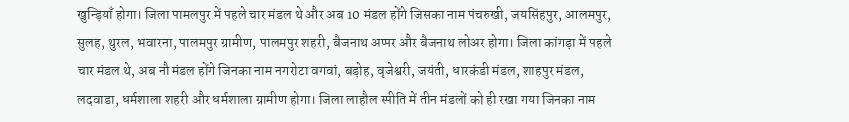खुन्ड़ियाँ होगा। जिला पामलपुर में पहले चार मंडल थे और अब 10 मंडल होंगे जिसका नाम पंचरुखी, जयसिंहपुर, आलमपुर, सुलह, थुरल, भवारना, पालमपुर ग्रामीण, पालमपुर शहरी, बैजनाथ अप्पर और बैजनाथ लोअर होगा। जिला कांगड़ा में पहले चार मंडल थे, अब नौ मंडल होंगे जिनका नाम नगरोटा वगवां, बड़ोह, वृजेश्वरी, जयंती, धारकंडी मंडल, शाहपुर मंडल, लदवाडा, धर्मशाला शहरी और धर्मशाला ग्रामीण होगा। जिला लाहौल स्पीति में तीन मंडलों को ही रखा गया जिनका नाम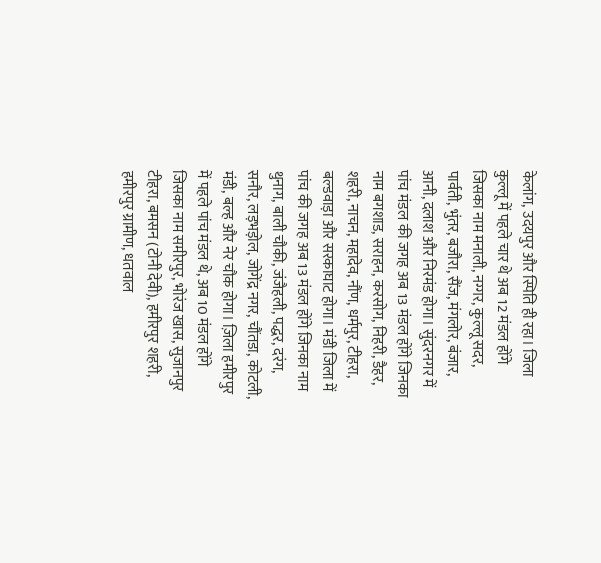केलांग, उदयपुर और स्पिति ही रहा। जिला कुल्लू में पहले चार थे अब 12 मंडल होंगे जिसका नाम मनाली, नग्गर, कुल्लू सदर, पार्वती, भुंतर, बजौरा, सैंज, मंगलोर, बंजार, आनी, दलाश और निरमंड होगा। सुंदरनगर में पांच मंडल की जगह अब 13 मंडल होंगे जिनका नाम बगशाड, सराहन, करसोग, निहरी, डैहर, शहरी, नाचन, महादेव, नौंण, धर्मपुर, टीहरा, बल्डवाड़ा और सरकाघाट होगा। मंडी जिला में पांच की जगह अब 13 मंडल होंगे जिनका नाम थुनाग, बाली चौकी, जंजैहली, पद्धर, दरंग, सनौर, लड़भड़ोल, जोगेंद्र नगर, चौंतडा, कोटली, मंडी, बल्ह और नेर चौक होगा। ज़िला हमीरपुर में पहले पांच मंडल थे, अब 10 मंडल होंगे जिसका नाम समीरपुर, भोरंज खास, सुजानपुर टीहरा, बमसन (टोनी देवी), हमीरपुर शहरी, हमीरपुर ग्रामीण, धतवाल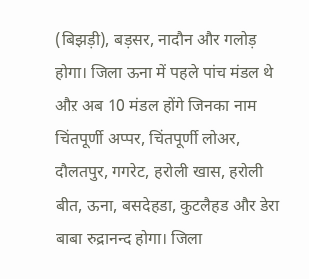(बिझड़ी), बड़सर, नादौन और गलोड़ होगा। जिला ऊना में पहले पांच मंडल थे औऱ अब 10 मंडल होंगे जिनका नाम चिंतपूर्णी अप्पर, चिंतपूर्णी लोअर, दौलतपुर, गगरेट, हरोली खास, हरोली बीत, ऊना, बसदेहडा, कुटलैहड और डेरा बाबा रुद्रानन्द होगा। जिला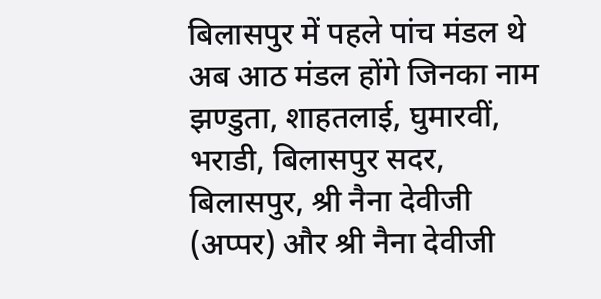बिलासपुर में पहले पांच मंडल थे अब आठ मंडल होंगे जिनका नाम झण्डुता, शाहतलाई, घुमारवीं, भराडी, बिलासपुर सदर, बिलासपुर, श्री नैना देवीजी (अप्पर) और श्री नैना देवीजी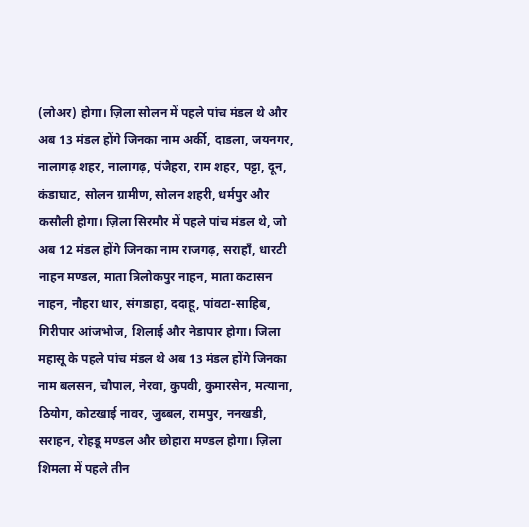(लोअर) होगा। ज़िला सोलन में पहले पांच मंडल थे और अब 13 मंडल होंगे जिनका नाम अर्की, दाडला, जयनगर, नालागढ़ शहर, नालागढ़, पंजैहरा, राम शहर, पट्टा, दून, कंडाघाट, सोलन ग्रामीण, सोलन शहरी, धर्मपुर और कसौली होगा। ज़िला सिरमौर में पहले पांच मंडल थे, जो अब 12 मंडल होंगे जिनका नाम राजगढ़, सराहाँ, धारटी नाहन मण्डल, माता त्रिलोकपुर नाहन, माता कटासन नाहन, नौहरा धार, संगडाहा, ददाहू, पांवटा-साहिब, गिरीपार आंजभोज, शिलाई और नेडापार होगा। जिला महासू के पहले पांच मंडल थे अब 13 मंडल होंगे जिनका नाम बलसन, चौपाल, नेरवा, कुपवी, कुमारसेन, मत्याना, ठियोग, कोटखाई नावर, जुब्बल, रामपुर, ननखडी, सराहन, रोहडू मण्डल और छोहारा मण्डल होगा। ज़िला शिमला में पहले तीन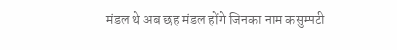मंडल थे अब छह मंडल होंगे जिनका नाम कसुम्पटी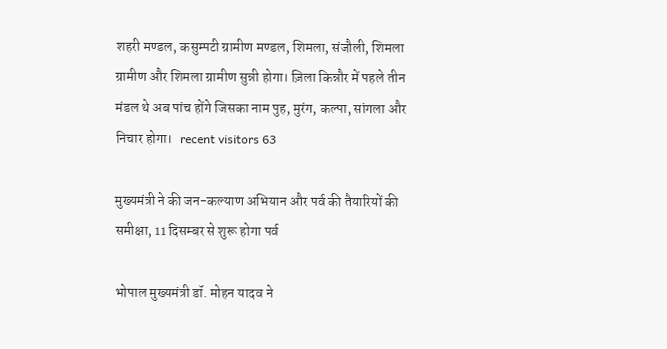शहरी मण्डल, कसुम्पटी ग्रामीण मण्डल, शिमला, संजौली, शिमला ग्रामीण और शिमला ग्रामीण सुन्नी होगा। ज़िला किन्नौर में पहले तीन मंडल थे अब पांच होंगे जिसका नाम पुह, मुरंग, कल्पा, सांगला और निचार होगा।   recent visitors 63

मुख्यमंत्री ने की जन-कल्याण अभियान और पर्व की तैयारियों की समीक्षा, 11 दिसम्बर से शुरू होगा पर्व

भोपाल मुख्यमंत्री डॉ. मोहन यादव ने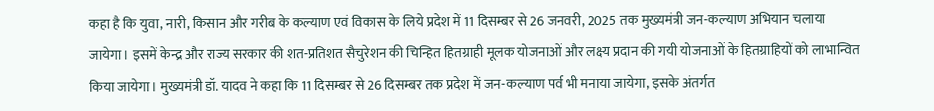कहा है कि युवा, नारी, किसान और गरीब के कल्याण एवं विकास के लिये प्रदेश में 11 दिसम्बर से 26 जनवरी, 2025 तक मुख्यमंत्री जन-कल्याण अभियान चलाया जायेगा। इसमें केन्द्र और राज्य सरकार की शत-प्रतिशत सैचुरेशन की चिन्हित हितग्राही मूलक योजनाओं और लक्ष्य प्रदान की गयी योजनाओं के हितग्राहियों को लाभान्वित किया जायेगा। मुख्यमंत्री डॉ. यादव ने कहा कि 11 दिसम्बर से 26 दिसम्बर तक प्रदेश में जन-कल्याण पर्व भी मनाया जायेगा, इसके अंतर्गत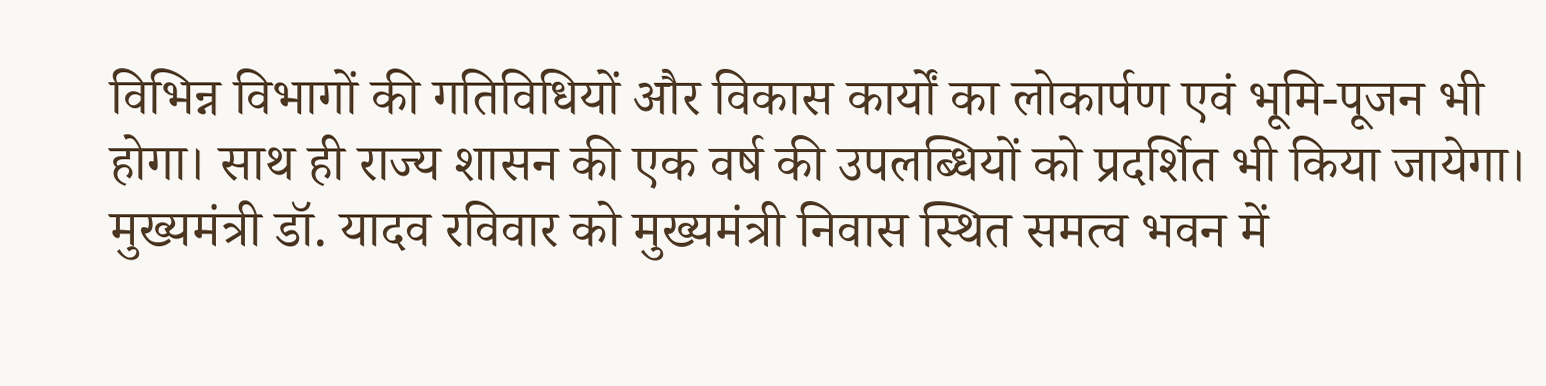विभिन्न विभागों की गतिविधियों और विकास कार्यों का लोकार्पण एवं भूमि-पूजन भी होगा। साथ ही राज्य शासन की एक वर्ष की उपलब्धियों को प्रदर्शित भी किया जायेगा। मुख्यमंत्री डॉ. यादव रविवार को मुख्यमंत्री निवास स्थित समत्व भवन में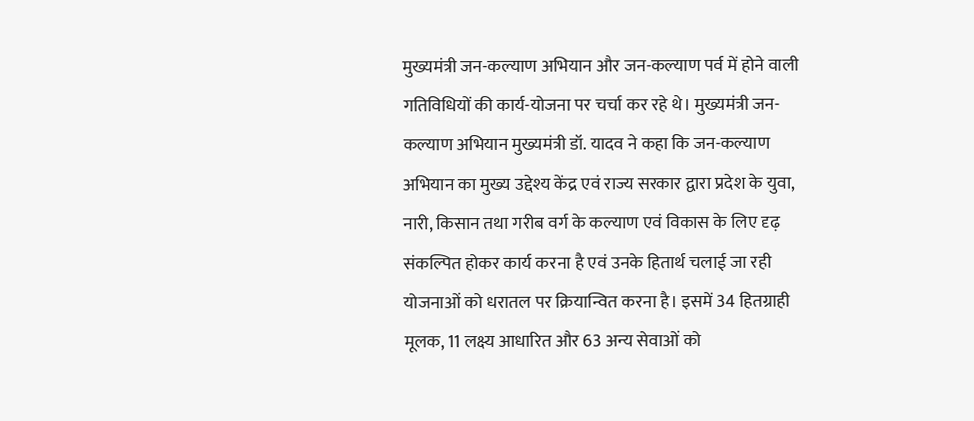मुख्यमंत्री जन-कल्याण अभियान और जन-कल्याण पर्व में होने वाली गतिविधियों की कार्य-योजना पर चर्चा कर रहे थे। मुख्यमंत्री जन-कल्याण अभियान मुख्यमंत्री डॉ. यादव ने कहा कि जन-कल्याण अभियान का मुख्य उद्देश्य केंद्र एवं राज्य सरकार द्वारा प्रदेश के युवा, नारी, किसान तथा गरीब वर्ग के कल्याण एवं विकास के लिए दृढ़ संकल्पित होकर कार्य करना है एवं उनके हितार्थ चलाई जा रही योजनाओं को धरातल पर क्रियान्वित करना है। इसमें 34 हितग्राही मूलक, 11 लक्ष्य आधारित और 63 अन्य सेवाओं को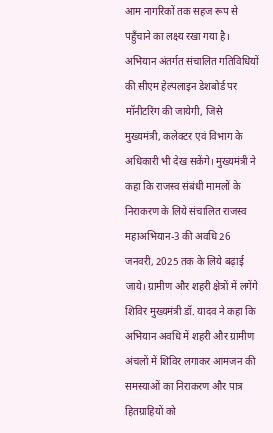आम नागरिकों तक सहज रूप से पहुँचाने का लक्ष्य रखा गया है। अभियान अंतर्गत संचालित गतिविधियों की सीएम हेल्पलाइन डेशबोर्ड पर मॉनीटरिंग की जायेगी, जिसे मुख्यमंत्री, कलेक्टर एवं विभाग के अधिकारी भी देख सकेंगे। मुख्यमंत्री ने कहा कि राजस्व संबंधी मामलों के निराकरण के लिये संचालित राजस्व महाअभियान-3 की अवधि 26 जनवरी, 2025 तक के लिये बढ़ाई जाये। ग्रामीण और शहरी क्षेत्रों में लगेंगे शिविर मुख्यमंत्री डॉ. यादव ने कहा कि अभियान अवधि में शहरी और ग्रामीण अंचलों में शिविर लगाकर आमजन की समस्याओं का निराकरण और पात्र हितग्राहियों को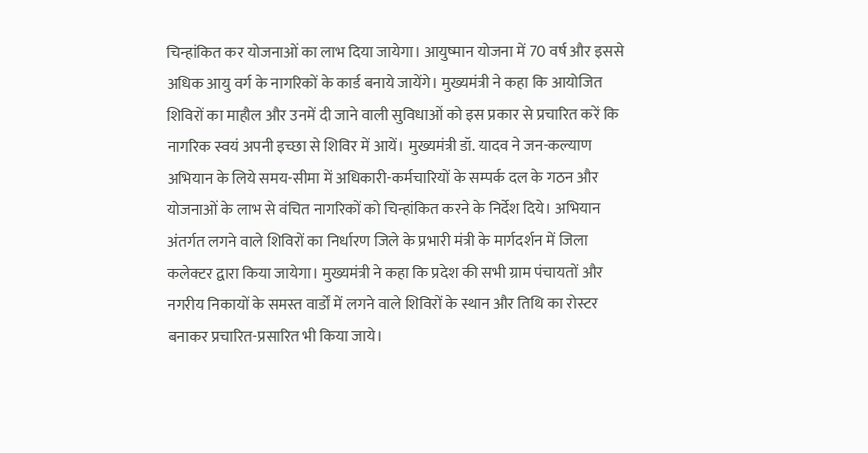चिन्हांकित कर योजनाओं का लाभ दिया जायेगा। आयुष्मान योजना में 70 वर्ष और इससे अधिक आयु वर्ग के नागरिकों के कार्ड बनाये जायेंगे। मुख्यमंत्री ने कहा कि आयोजित शिविरों का माहौल और उनमें दी जाने वाली सुविधाओं को इस प्रकार से प्रचारित करें कि नागरिक स्वयं अपनी इच्छा से शिविर में आयें। मुख्यमंत्री डॉ. यादव ने जन-कल्याण अभियान के लिये समय-सीमा में अधिकारी-कर्मचारियों के सम्पर्क दल के गठन और योजनाओं के लाभ से वंचित नागरिकों को चिन्हांकित करने के निर्देश दिये। अभियान अंतर्गत लगने वाले शिविरों का निर्धारण जिले के प्रभारी मंत्री के मार्गदर्शन में जिला कलेक्टर द्वारा किया जायेगा। मुख्यमंत्री ने कहा कि प्रदेश की सभी ग्राम पंचायतों और नगरीय निकायों के समस्त वार्डों में लगने वाले शिविरों के स्थान और तिथि का रोस्टर बनाकर प्रचारित-प्रसारित भी किया जाये।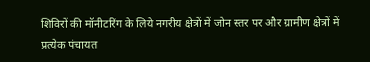शिविरों की मॉनीटरिंग के लिये नगरीय क्षेत्रों में जोन स्तर पर और ग्रामीण क्षेत्रों में प्रत्येक पंचायत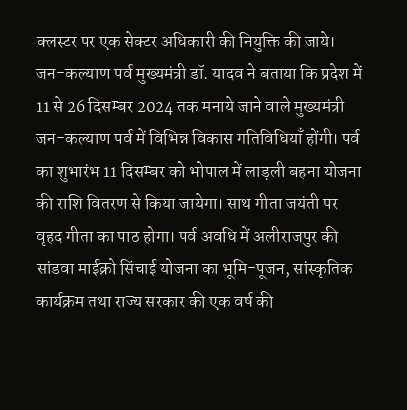क्लस्टर पर एक सेक्टर अधिकारी की नियुक्ति की जाये। जन-कल्याण पर्व मुख्यमंत्री डॉ. यादव ने बताया कि प्रदेश में 11 से 26 दिसम्बर 2024 तक मनाये जाने वाले मुख्यमंत्री जन-कल्याण पर्व में विभिन्न विकास गतिविधियाँ होंगी। पर्व का शुभारंभ 11 दिसम्बर को भोपाल में लाड़ली बहना योजना की राशि वितरण से किया जायेगा। साथ गीता जयंती पर वृहद गीता का पाठ होगा। पर्व अवधि में अलीराजपुर की सांडवा माईक्रो सिंचाई योजना का भूमि-पूजन, सांस्कृतिक कार्यक्रम तथा राज्य सरकार की एक वर्ष की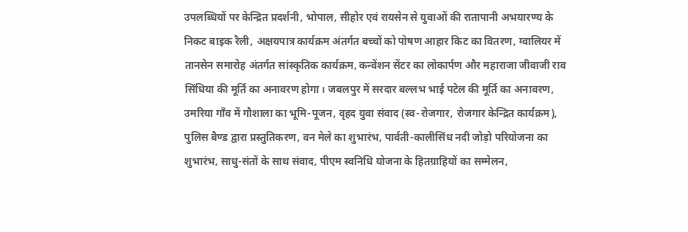उपलब्धियों पर केन्द्रित प्रदर्शनी, भोपाल, सीहोर एवं रायसेन से युवाओं की रातापानी अभयारण्य के निकट बाइक रैली, अक्षयपात्र कार्यक्रम अंतर्गत बच्चों को पोषण आहार किट का वितरण, ग्वालियर में तानसेन समारोह अंतर्गत सांस्कृतिक कार्यक्रम, कन्वेंशन सेंटर का लोकार्पण और महाराजा जीवाजी राव सिंधिया की मूर्ति का अनावरण होगा। जबलपुर में सरदार बल्लभ भाई पटेल की मूर्ति का अनावरण, उमरिया गाँव में गौशाला का भूमि-पूजन, वृहद युवा संवाद (स्व-रोजगार, रोजगार केन्द्रित कार्यक्रम), पुलिस बैण्ड द्वारा प्रस्तुतिकरण, वन मेले का शुभारंभ, पार्वती-कालीसिंध नदी जोड़ो परियोजना का शुभारंभ, साधु-संतों के साथ संवाद, पीएम स्वनिधि योजना के हितग्राहियों का सम्मेलन,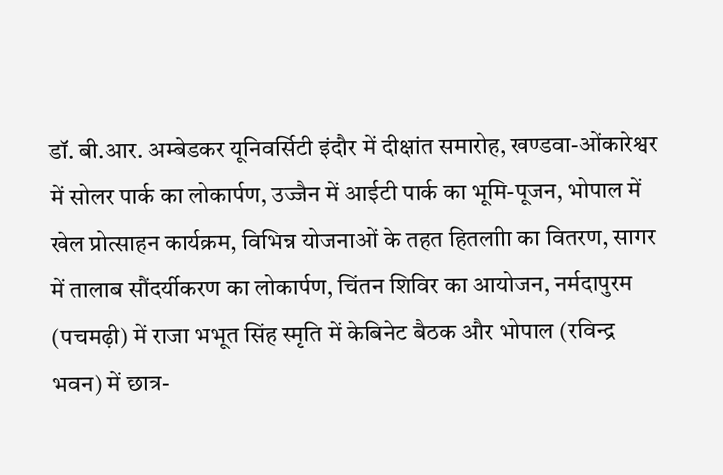डॉ. बी.आर. अम्बेडकर यूनिवर्सिटी इंदौर में दीक्षांत समारोह, खण्डवा-ओंकारेश्वर में सोलर पार्क का लोकार्पण, उज्जैन में आईटी पार्क का भूमि-पूजन, भोपाल में खेल प्रोत्साहन कार्यक्रम, विभिन्न योजनाओं के तहत हितलाीा का वितरण, सागर में तालाब सौंदर्यीकरण का लोकार्पण, चिंतन शिविर का आयोजन, नर्मदापुरम (पचमढ़ी) में राजा भभूत सिंह स्मृति में केबिनेट बैठक और भोपाल (रविन्द्र भवन) में छात्र-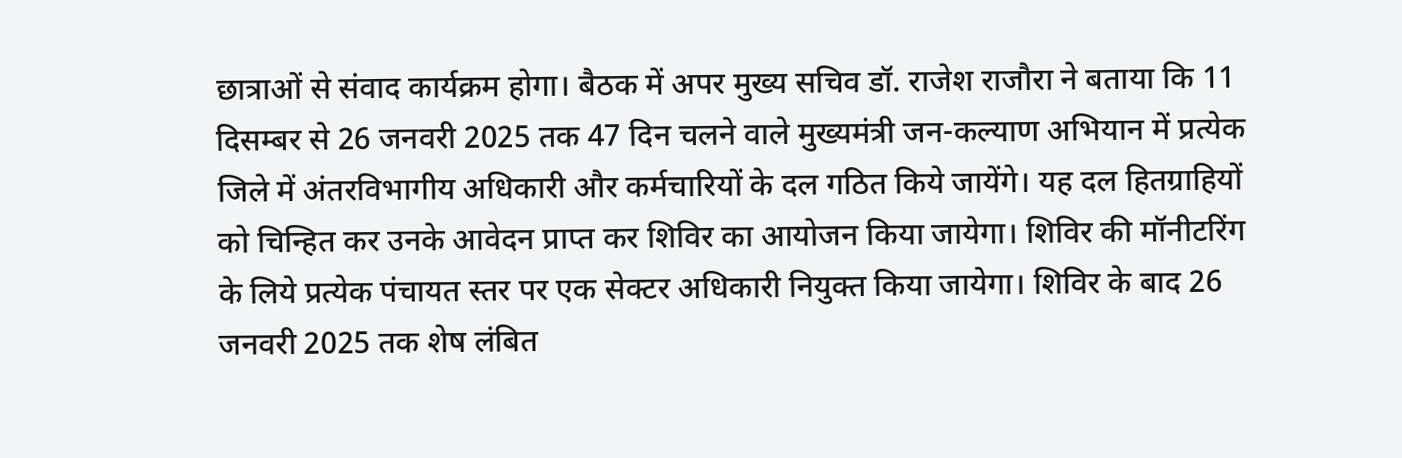छात्राओं से संवाद कार्यक्रम होगा। बैठक में अपर मुख्य सचिव डॉ. राजेश राजौरा ने बताया कि 11 दिसम्बर से 26 जनवरी 2025 तक 47 दिन चलने वाले मुख्यमंत्री जन-कल्याण अभियान में प्रत्येक जिले में अंतरविभागीय अधिकारी और कर्मचारियों के दल गठित किये जायेंगे। यह दल हितग्राहियों को चिन्हित कर उनके आवेदन प्राप्त कर शिविर का आयोजन किया जायेगा। शिविर की मॉनीटरिंग के लिये प्रत्येक पंचायत स्तर पर एक सेक्टर अधिकारी नियुक्त किया जायेगा। शिविर के बाद 26 जनवरी 2025 तक शेष लंबित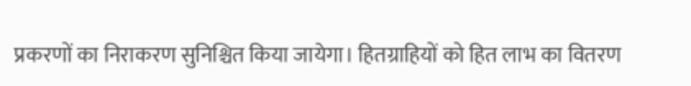प्रकरणों का निराकरण सुनिश्चित किया जायेगा। हितग्राहियों को हित लाभ का वितरण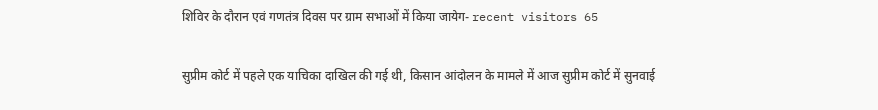शिविर के दौरान एवं गणतंत्र दिवस पर ग्राम सभाओं में किया जायेग- recent visitors 65

सुप्रीम कोर्ट में पहले एक याचिका दाखिल की गई थी, किसान आंदोलन के मामले में आज सुप्रीम कोर्ट में सुनवाई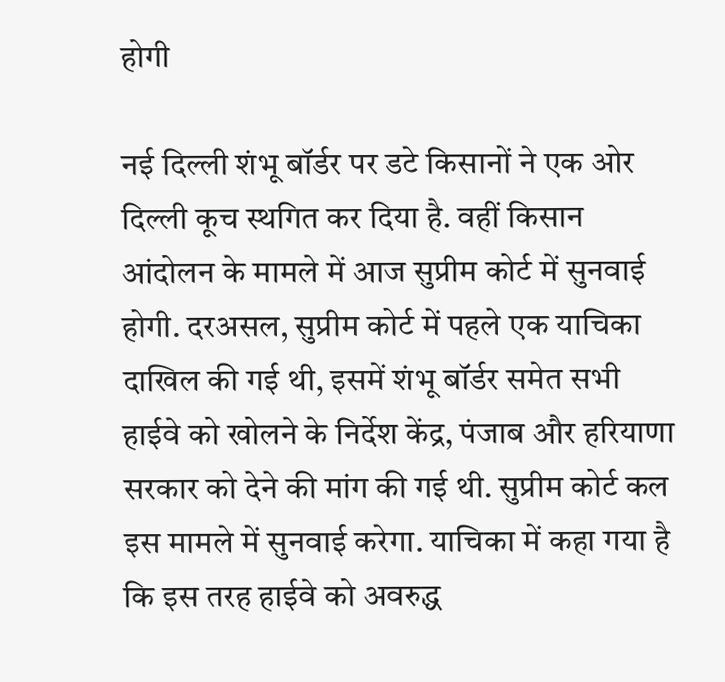होगी

नई दिल्ली शंभू बॉर्डर पर डटे किसानों ने एक ओर दिल्ली कूच स्थगित कर दिया है. वहीं किसान आंदोलन के मामले में आज सुप्रीम कोर्ट में सुनवाई होगी. दरअसल, सुप्रीम कोर्ट में पहले एक याचिका दाखिल की गई थी, इसमें शंभू बॉर्डर समेत सभी हाईवे को खोलने के निर्देश केंद्र, पंजाब और हरियाणा सरकार को देने की मांग की गई थी. सुप्रीम कोर्ट कल इस मामले में सुनवाई करेगा. याचिका में कहा गया है कि इस तरह हाईवे को अवरुद्ध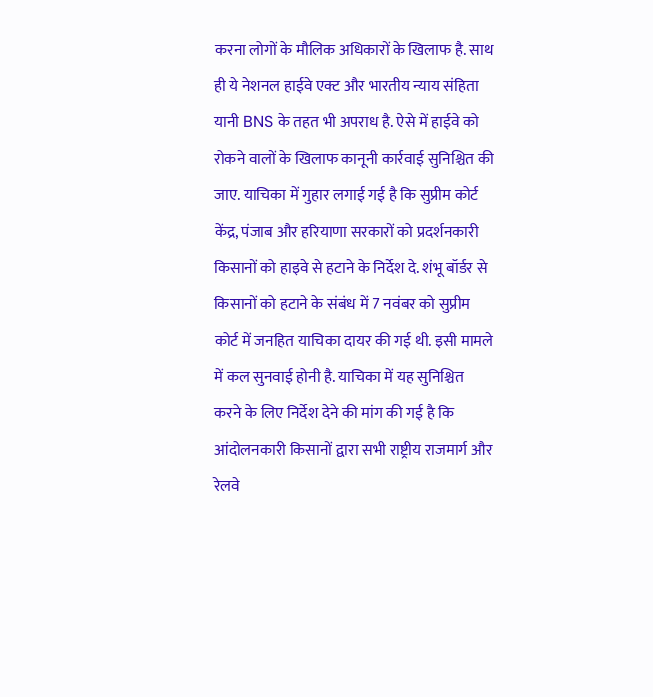करना लोगों के मौलिक अधिकारों के खिलाफ है. साथ ही ये नेशनल हाईवे एक्ट और भारतीय न्याय संहिता यानी BNS के तहत भी अपराध है. ऐसे में हाईवे को रोकने वालों के खिलाफ कानूनी कार्रवाई सुनिश्चित की जाए. याचिका में गुहार लगाई गई है कि सुप्रीम कोर्ट केंद्र, पंजाब और हरियाणा सरकारों को प्रदर्शनकारी किसानों को हाइवे से हटाने के निर्देश दे. शंभू बॉर्डर से किसानों को हटाने के संबंध में 7 नवंबर को सुप्रीम कोर्ट में जनहित याचिका दायर की गई थी. इसी मामले में कल सुनवाई होनी है. याचिका में यह सुनिश्चित करने के लिए निर्देश देने की मांग की गई है कि आंदोलनकारी किसानों द्वारा सभी राष्ट्रीय राजमार्ग और रेलवे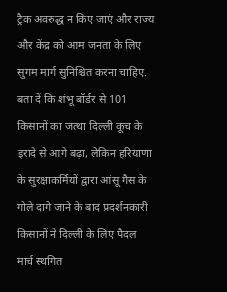ट्रैक अवरुद्ध न किए जाएं और राज्य और केंद्र को आम जनता के लिए सुगम मार्ग सुनिश्चित करना चाहिए. बता दें कि शंभू बॉर्डर से 101 किसानों का जत्था दिल्ली कूच के इरादे से आगे बढ़ा, लेकिन हरियाणा के सुरक्षाकर्मियों द्वारा आंसू गैस के गोले दागे जाने के बाद प्रदर्शनकारी किसानों ने दिल्ली के लिए पैदल मार्च स्थगित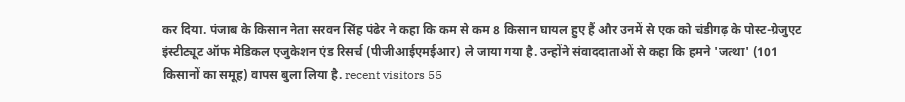कर दिया. पंजाब के किसान नेता सरवन सिंह पंढेर ने कहा कि कम से कम 8 किसान घायल हुए हैं और उनमें से एक को चंडीगढ़ के पोस्ट-ग्रेजुएट इंस्टीट्यूट ऑफ मेडिकल एजुकेशन एंड रिसर्च (पीजीआईएमईआर) ले जाया गया है. उन्होंने संवाददाताओं से कहा कि हमने 'जत्था' (101 किसानों का समूह) वापस बुला लिया है. recent visitors 55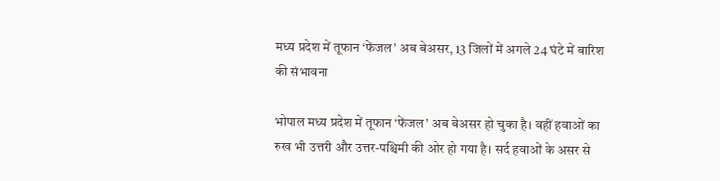मध्य प्रदेश में तूफान ‘फेंजल’ अब बेअसर, 13 जिलों में अगले 24 घंटे में बारिश की संभावना

भोपाल मध्य प्रदेश में तूफान ‘फेंजल’ अब बेअसर हो चुका है। वहीं हवाओं का रुख भी उत्तरी और उत्तर-पश्चिमी की ओर हो गया है। सर्द हवाओं के असर से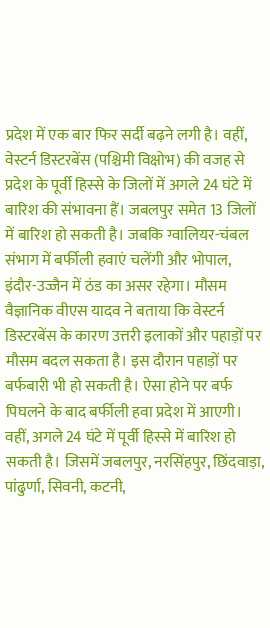प्रदेश में एक बार फिर सर्दी बढ़ने लगी है। वहीं, वेस्टर्न डिस्टरबेंस (पश्चिमी विक्षोभ) की वजह से प्रदेश के पूर्वी हिस्से के जिलों में अगले 24 घंटे में बारिश की संभावना हैं। जबलपुर समेत 13 जिलों में बारिश हो सकती है। जबकि ग्वालियर-चंबल संभाग में बर्फीली हवाएं चलेंगी और भोपाल, इंदौर-उज्जैन में ठंड का असर रहेगा। मौसम वैज्ञानिक वीएस यादव ने बताया कि वेस्टर्न डिस्टरबेंस के कारण उत्तरी इलाकों और पहाड़ों पर मौसम बदल सकता है। इस दौरान पहाड़ों पर बर्फबारी भी हो सकती है। ऐसा होने पर बर्फ पिघलने के बाद बर्फीली हवा प्रदेश में आएगी। वहीं, अगले 24 घंटे में पूर्वी हिस्से में बारिश हो सकती है। जिसमें जबलपुर, नरसिंहपुर, छिंदवाड़ा, पांढुर्णा, सिवनी, कटनी,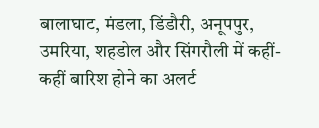बालाघाट, मंडला, डिंडौरी, अनूपपुर, उमरिया, शहडोल और सिंगरौली में कहीं-कहीं बारिश होने का अलर्ट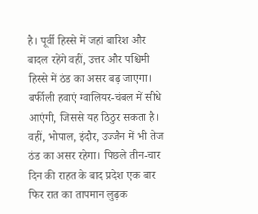है। पूर्वी हिस्से में जहां बारिश और बादल रहेंगे वहीं, उत्तर और पश्चिमी हिस्से में ठंड का असर बढ़ जाएगा। बर्फीली हवाएं ग्वालियर-चंबल में सीधे आएंगी, जिससे यह ठिठुर सकता है। वहीं, भोपाल, इंदौर, उज्जैन में भी तेज ठंड का असर रहेगा। पिछले तीन-चार दिन की राहत के बाद प्रदेश एक बार फिर रात का तापमान लुढ़क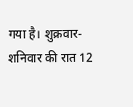गया है। शुक्रवार-शनिवार की रात 12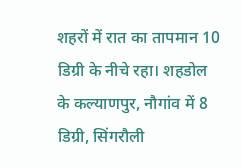शहरों में रात का तापमान 10 डिग्री के नीचे रहा। शहडोल के कल्याणपुर, नौगांव में 8 डिग्री, सिंगरौली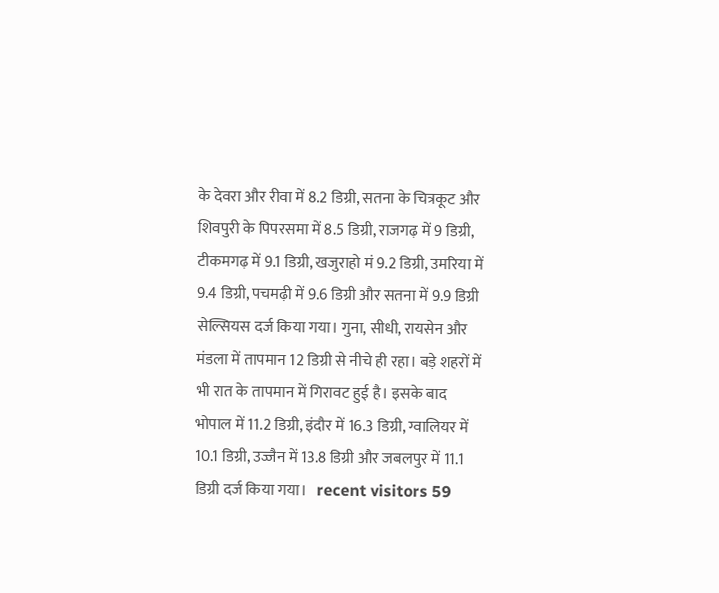के देवरा और रीवा में 8.2 डिग्री, सतना के चित्रकूट और शिवपुरी के पिपरसमा में 8.5 डिग्री, राजगढ़ में 9 डिग्री, टीकमगढ़ में 9.1 डिग्री, खजुराहो मं 9.2 डिग्री, उमरिया में 9.4 डिग्री, पचमढ़ी में 9.6 डिग्री और सतना में 9.9 डिग्री सेल्सियस दर्ज किया गया। गुना, सीधी, रायसेन और मंडला में तापमान 12 डिग्री से नीचे ही रहा। बड़े शहरों में भी रात के तापमान में गिरावट हुई है। इसके बाद भोपाल में 11.2 डिग्री, इंदौर में 16.3 डिग्री, ग्वालियर में 10.1 डिग्री, उज्जैन में 13.8 डिग्री और जबलपुर में 11.1 डिग्री दर्ज किया गया।   recent visitors 59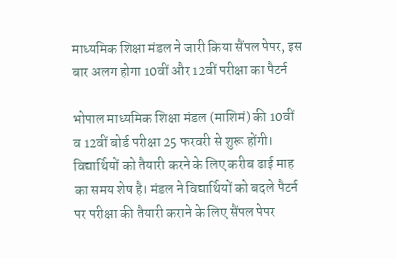माध्यमिक शिक्षा मंडल ने जारी किया सैंपल पेपर, इस बार अलग होगा 10वीं और 12वीं परीक्षा का पैटर्न

भोपाल माध्यमिक शिक्षा मंडल (माशिमं) की 10वीं व 12वीं बोर्ड परीक्षा 25 फरवरी से शुरू होंगी। विद्यार्थियों को तैयारी करने के लिए करीब ढाई माह का समय शेष है। मंडल ने विद्यार्थियों को बदले पैटर्न पर परीक्षा की तैयारी कराने के लिए सैंपल पेपर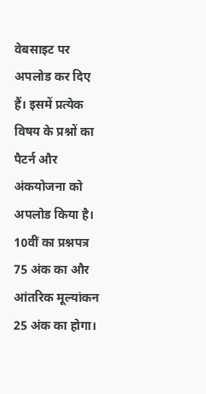वेबसाइट पर अपलोड कर दिए हैं। इसमें प्रत्येक विषय के प्रश्नों का पैटर्न और अंकयोजना को अपलोड किया है। 10वीं का प्रश्नपत्र 75 अंक का और आंतरिक मूल्यांकन 25 अंक का होगा।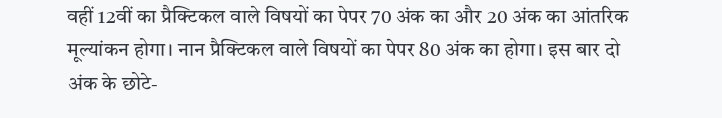वहीं 12वीं का प्रैक्टिकल वाले विषयों का पेपर 70 अंक का और 20 अंक का आंतरिक मूल्यांकन होगा। नान प्रैक्टिकल वाले विषयों का पेपर 80 अंक का होगा। इस बार दो अंक के छोटे-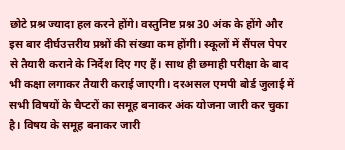छोटे प्रश्र ज्यादा हल करने होंगे। वस्तुनिष्ट प्रश्न 30 अंक के होंगे और इस बार दीर्घउत्तरीय प्रश्नों की संख्या कम होंगी। स्कूलों में सैंपल पेपर से तैयारी कराने के निर्देश दिए गए हैं। साथ ही छमाही परीक्षा के बाद भी कक्षा लगाकर तैयारी कराई जाएगी। दरअसल एमपी बोर्ड जुलाई में सभी विषयों के चैप्टरों का समूह बनाकर अंक योजना जारी कर चुका है। विषय के समूह बनाकर जारी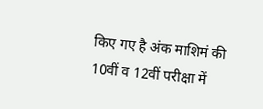किए गए है अंक माशिमं की 10वीं व 12वीं परीक्षा में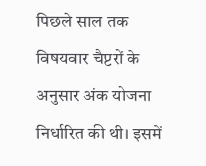पिछले साल तक विषयवार चैप्टरों के अनुसार अंक योजना निर्धारित की थी। इसमें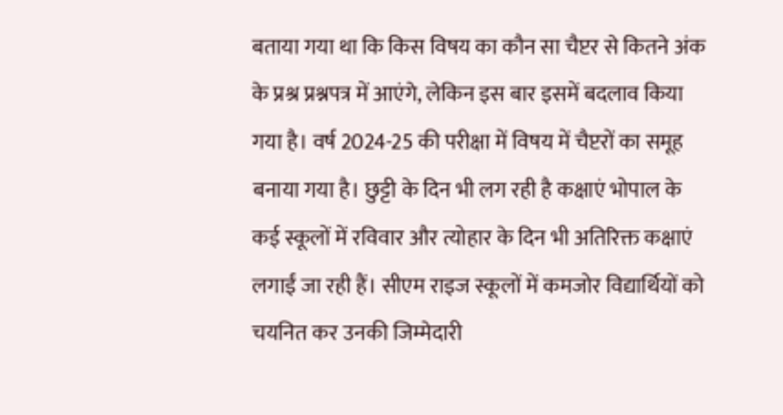बताया गया था कि किस विषय का कौन सा चैप्टर से कितने अंक के प्रश्र प्रश्नपत्र में आएंगे, लेकिन इस बार इसमें बदलाव किया गया है। वर्ष 2024-25 की परीक्षा में विषय में चैप्टरों का समूह बनाया गया है। छुट्टी के दिन भी लग रही है कक्षाएं भोपाल के कई स्कूलों में रविवार और त्योहार के दिन भी अतिरिक्त कक्षाएं लगाईं जा रही हैं। सीएम राइज स्कूलों में कमजोर विद्यार्थियों को चयनित कर उनकी जिम्मेदारी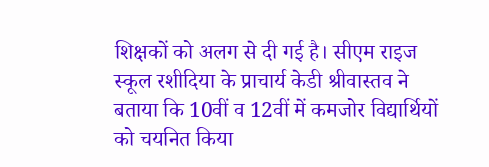शिक्षकों को अलग से दी गई है। सीएम राइज स्कूल रशीदिया के प्राचार्य केडी श्रीवास्तव ने बताया कि 10वीं व 12वीं में कमजोर विद्यार्थियों को चयनित किया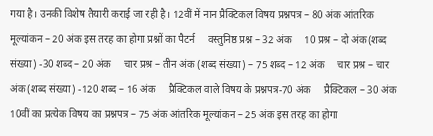गया है। उनकी विशेष तैयारी कराई जा रही है। 12वीं में नान प्रैक्टिकल विषय प्रश्नपत्र – 80 अंक आंतरिक मूल्यांकन – 20 अंक इस तरह का होगा प्रश्नों का पैटर्न     वस्तुनिष्ठ प्रश्न – 32 अंक     10 प्रश्र – दो अंक(शब्द संख्या) -30 शब्द – 20 अंक     चार प्रश्र – तीन अंक (शब्द संख्या) – 75 शब्द – 12 अंक     चार प्रश्र – चार अंक(शब्द संख्या) -120 शब्द – 16 अंक     प्रैक्टिकल वाले विषय के प्रश्नपत्र-70 अंक     प्रैक्टिकल – 30 अंक 10वीं का प्रत्येक विषय का प्रश्नपत्र – 75 अंक आंतरिक मूल्यांकन – 25 अंक इस तरह का होगा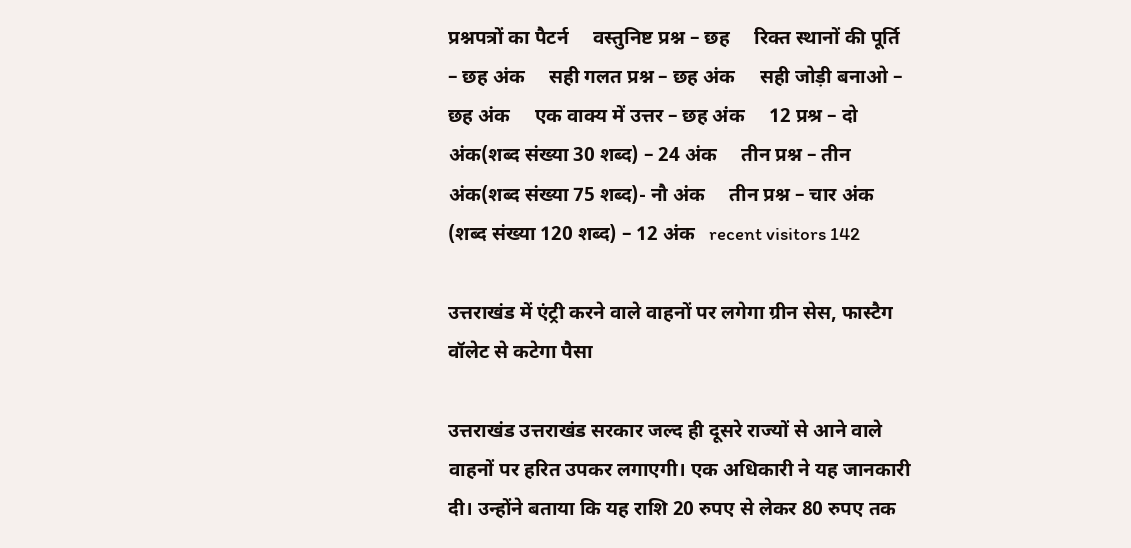प्रश्नपत्रों का पैटर्न     वस्तुनिष्ट प्रश्न – छह     रिक्त स्थानों की पूर्ति – छह अंक     सही गलत प्रश्न – छह अंक     सही जोड़ी बनाओ – छह अंक     एक वाक्य में उत्तर – छह अंक     12 प्रश्र – दो अंक(शब्द संख्या 30 शब्द) – 24 अंक     तीन प्रश्न – तीन अंक(शब्द संख्या 75 शब्द)- नौ अंक     तीन प्रश्न – चार अंक (शब्द संख्या 120 शब्द) – 12 अंक   recent visitors 142

उत्तराखंड में एंट्री करने वाले वाहनों पर लगेगा ग्रीन सेस, फास्टैग वॉलेट से कटेगा पैसा

उत्तराखंड उत्तराखंड सरकार जल्द ही दूसरे राज्यों से आने वाले वाहनों पर हरित उपकर लगाएगी। एक अधिकारी ने यह जानकारी दी। उन्होंने बताया कि यह राशि 20 रुपए से लेकर 80 रुपए तक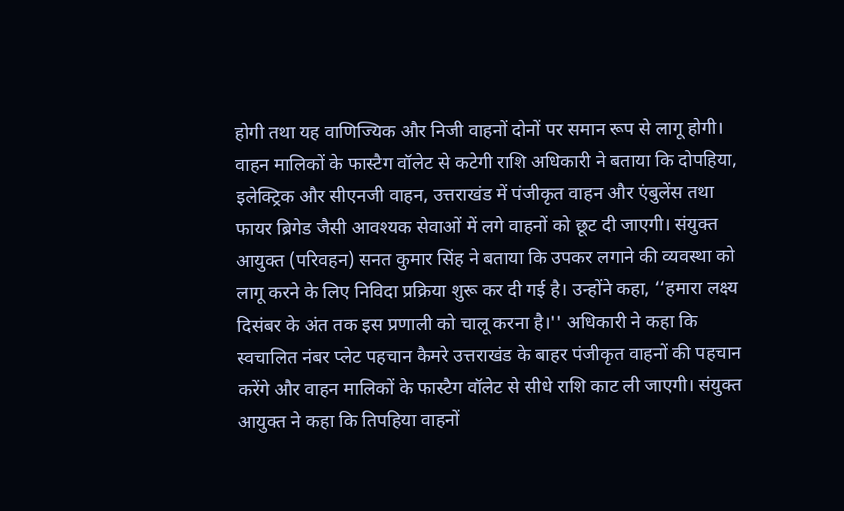होगी तथा यह वाणिज्यिक और निजी वाहनों दोनों पर समान रूप से लागू होगी। वाहन मालिकों के फास्टैग वॉलेट से कटेगी राशि अधिकारी ने बताया कि दोपहिया, इलेक्ट्रिक और सीएनजी वाहन, उत्तराखंड में पंजीकृत वाहन और एंबुलेंस तथा फायर ब्रिगेड जैसी आवश्यक सेवाओं में लगे वाहनों को छूट दी जाएगी। संयुक्त आयुक्त (परिवहन) सनत कुमार सिंह ने बताया कि उपकर लगाने की व्यवस्था को लागू करने के लिए निविदा प्रक्रिया शुरू कर दी गई है। उन्होंने कहा, ‘‘हमारा लक्ष्य दिसंबर के अंत तक इस प्रणाली को चालू करना है।'' अधिकारी ने कहा कि स्वचालित नंबर प्लेट पहचान कैमरे उत्तराखंड के बाहर पंजीकृत वाहनों की पहचान करेंगे और वाहन मालिकों के फास्टैग वॉलेट से सीधे राशि काट ली जाएगी। संयुक्त आयुक्त ने कहा कि तिपहिया वाहनों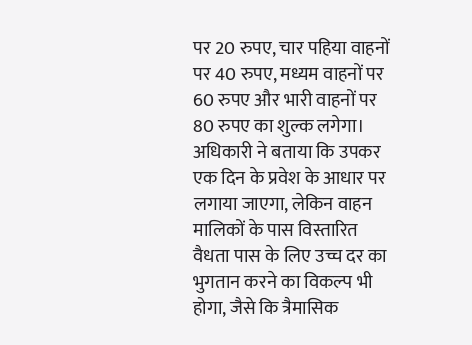पर 20 रुपए, चार पहिया वाहनों पर 40 रुपए, मध्यम वाहनों पर 60 रुपए और भारी वाहनों पर 80 रुपए का शुल्क लगेगा। अधिकारी ने बताया कि उपकर एक दिन के प्रवेश के आधार पर लगाया जाएगा, लेकिन वाहन मालिकों के पास विस्तारित वैधता पास के लिए उच्च दर का भुगतान करने का विकल्प भी होगा, जैसे कि त्रैमासिक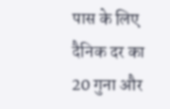पास के लिए दैनिक दर का 20 गुना और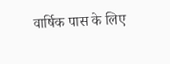वार्षिक पास के लिए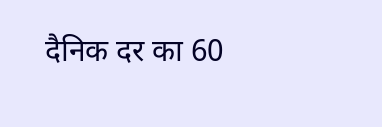दैनिक दर का 60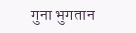गुना भुगतान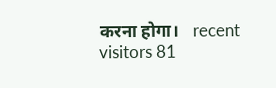करना होगा।   recent visitors 81